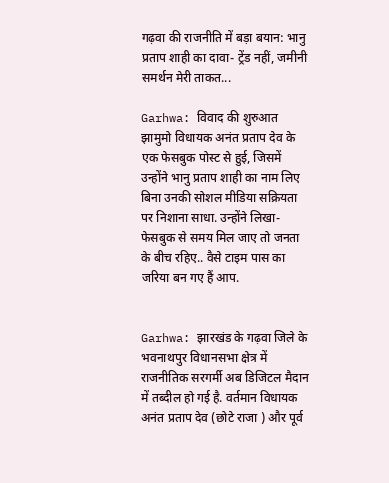गढ़वा की राजनीति में बड़ा बयान: भानु प्रताप शाही का दावा- ट्रेंड नहीं, जमीनी समर्थन मेरी ताकत...

Garhwa: विवाद की शुरुआत झामुमो विधायक अनंत प्रताप देव के एक फेसबुक पोस्ट से हुई, जिसमें उन्होंने भानु प्रताप शाही का नाम लिए बिना उनकी सोशल मीडिया सक्रियता पर निशाना साधा. उन्होंने लिखा- फेसबुक से समय मिल जाए तो जनता के बीच रहिए.. वैसे टाइम पास का जरिया बन गए हैं आप.


Garhwa: झारखंड के गढ़वा जिले के भवनाथपुर विधानसभा क्षेत्र में राजनीतिक सरगर्मी अब डिजिटल मैदान में तब्दील हो गई है. वर्तमान विधायक अनंत प्रताप देव (छोटे राजा ) और पूर्व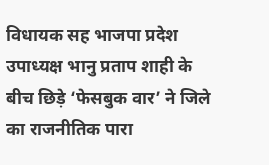विधायक सह भाजपा प्रदेश उपाध्यक्ष भानु प्रताप शाही के बीच छिड़े ‘फेसबुक वार’ ने जिले का राजनीतिक पारा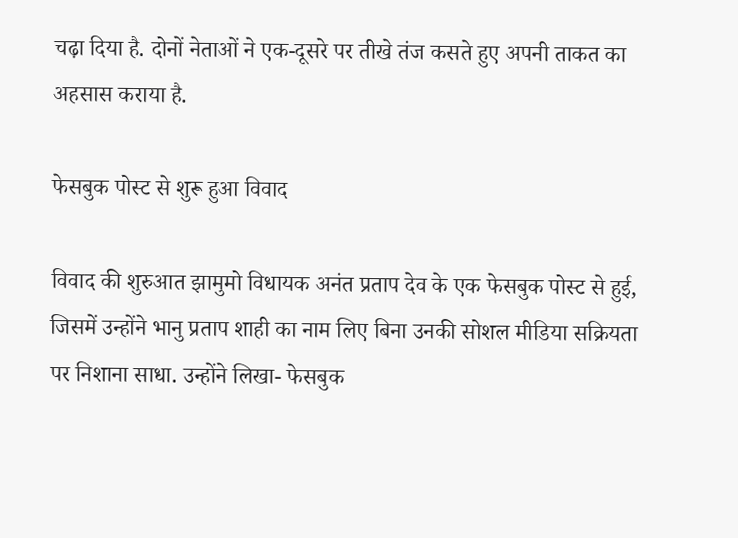चढ़ा दिया है. दोनों नेताओं ने एक-दूसरे पर तीखे तंज कसते हुए अपनी ताकत का अहसास कराया है.

फेसबुक पोस्ट से शुरू हुआ विवाद

विवाद की शुरुआत झामुमो विधायक अनंत प्रताप देव के एक फेसबुक पोस्ट से हुई, जिसमें उन्होंने भानु प्रताप शाही का नाम लिए बिना उनकी सोशल मीडिया सक्रियता पर निशाना साधा. उन्होंने लिखा- फेसबुक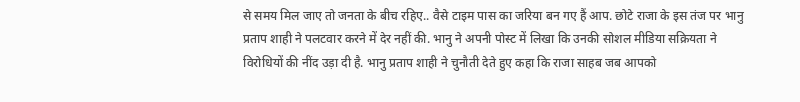से समय मिल जाए तो जनता के बीच रहिए.. वैसे टाइम पास का जरिया बन गए हैं आप. छोटे राजा के इस तंज पर भानु प्रताप शाही ने पलटवार करने में देर नहीं की. भानु ने अपनी पोस्ट में लिखा कि उनकी सोशल मीडिया सक्रियता ने विरोधियों की नींद उड़ा दी है. भानु प्रताप शाही ने चुनौती देते हुए कहा कि राजा साहब जब आपको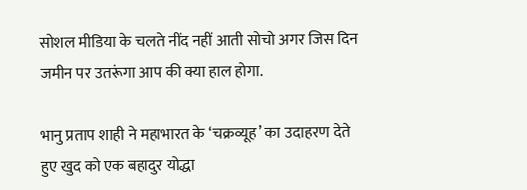सोशल मीडिया के चलते नींद नहीं आती सोचो अगर जिस दिन जमीन पर उतरूंगा आप की क्या हाल होगा.

भानु प्रताप शाही ने महाभारत के ‘चक्रव्यूह’ का उदाहरण देते हुए खुद को एक बहादुर योद्धा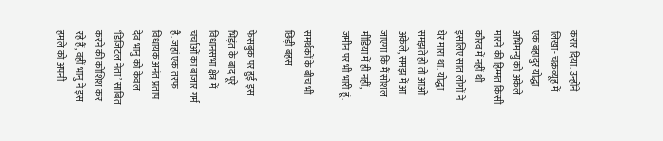करार दिया. उन्होंने लिखा- चक्रव्यूह में एक बहादुर योद्धा अभिमन्यु को अकेले मारने की हिम्मत किसी कौरव में नहीं थी इसलिए सात लोगों ने घेर मारा था. योद्धा समझते हो तो आओ अकेले, समझ में आ जाएगा कि मैं सोशल मीडिया में ही नहीं, जमीन पर भी भारी हूं.

समर्थकों के बीच भी छिड़ी बहस

फेसबुक पर हुई इस भिड़ंत के बाद पूरे विधानसभा क्षेत्र में चर्चाओं का बाजार गर्म है. जहां एक तरफ विधायक अनंत प्रताप देव भानु को केवल ‘डिजिटल नेता’ साबित करने की कोशिश कर रहे हैं, वहीं भानु ने इस हमले को अपनी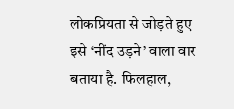लोकप्रियता से जोड़ते हुए इसे ‘नींद उड़ने’ वाला वार बताया है. फिलहाल,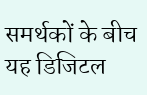समर्थकों के बीच यह डिजिटल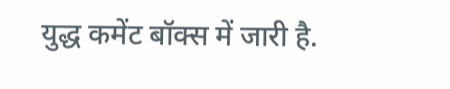युद्ध कमेंट बॉक्स में जारी है.